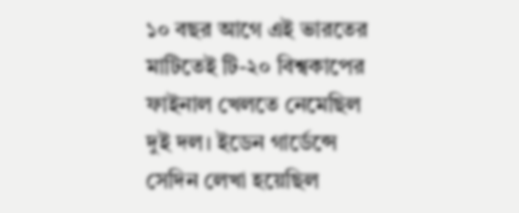১০ বছর আগে এই ভারতের মাটিতেই টি-২০ বিশ্বকাপের ফাইনাল খেলতে নেমেছিল দুই দল। ইডেন গার্ডেন্সে সেদিন লেখা হয়েছিল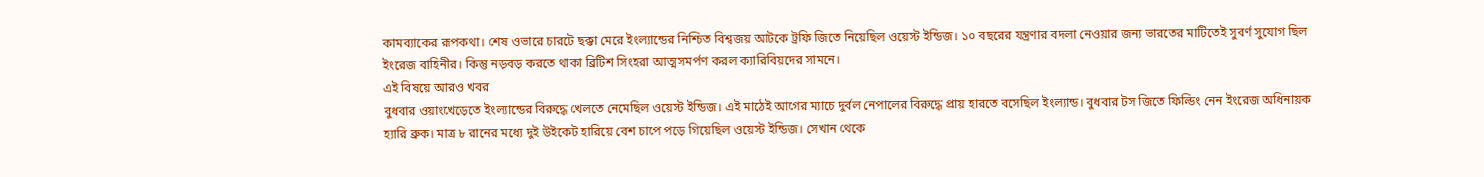কামব্যাকের রূপকথা। শেষ ওভারে চারটে ছক্কা মেরে ইংল্যান্ডের নিশ্চিত বিশ্বজয় আটকে ট্রফি জিতে নিয়েছিল ওয়েস্ট ইন্ডিজ। ১০ বছরের যন্ত্রণার বদলা নেওয়ার জন্য ভারতের মাটিতেই সুবর্ণ সুযোগ ছিল ইংরেজ বাহিনীর। কিন্তু নড়বড় করতে থাকা ব্রিটিশ সিংহরা আত্মসমর্পণ করল ক্যারিবিয়দের সামনে।
এই বিষয়ে আরও খবর
বুধবার ওয়াংখেড়েতে ইংল্যান্ডের বিরুদ্ধে খেলতে নেমেছিল ওয়েস্ট ইন্ডিজ। এই মাঠেই আগের ম্যাচে দুর্বল নেপালের বিরুদ্ধে প্রায় হারতে বসেছিল ইংল্যান্ড। বুধবার টস জিতে ফিল্ডিং নেন ইংরেজ অধিনায়ক হ্যারি ব্রুক। মাত্র ৮ রানের মধ্যে দুই উইকেট হারিয়ে বেশ চাপে পড়ে গিয়েছিল ওয়েস্ট ইন্ডিজ। সেখান থেকে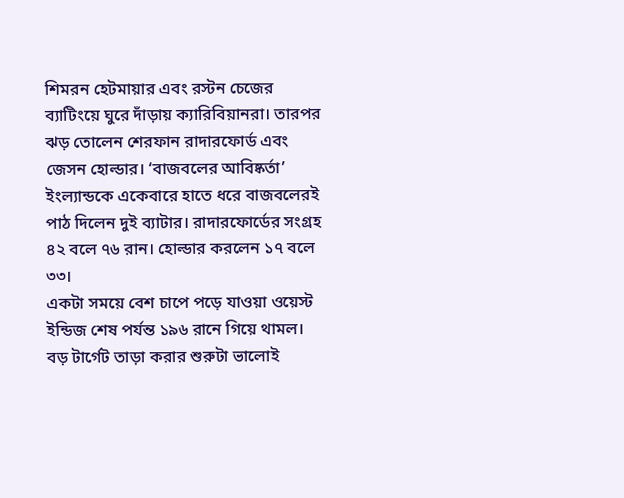শিমরন হেটমায়ার এবং রস্টন চেজের ব্যাটিংয়ে ঘুরে দাঁড়ায় ক্যারিবিয়ানরা। তারপর ঝড় তোলেন শেরফান রাদারফোর্ড এবং জেসন হোল্ডার। ‘বাজবলের আবিষ্কর্তা’ ইংল্যান্ডকে একেবারে হাতে ধরে বাজবলেরই পাঠ দিলেন দুই ব্যাটার। রাদারফোর্ডের সংগ্রহ ৪২ বলে ৭৬ রান। হোল্ডার করলেন ১৭ বলে ৩৩।
একটা সময়ে বেশ চাপে পড়ে যাওয়া ওয়েস্ট ইন্ডিজ শেষ পর্যন্ত ১৯৬ রানে গিয়ে থামল। বড় টার্গেট তাড়া করার শুরুটা ভালোই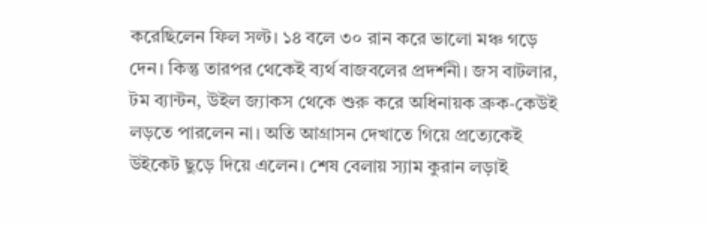করেছিলেন ফিল সল্ট। ১৪ বলে ৩০ রান করে ভালো মঞ্চ গড়ে দেন। কিন্তু তারপর থেকেই ব্যর্থ বাজবলের প্রদর্শনী। জস বাটলার, টম ব্যান্টন, উইল জ্যাকস থেকে শুরু করে অধিনায়ক ব্রুক-কেউই লড়তে পারলেন না। অতি আগ্রাসন দেখাতে গিয়ে প্রত্যেকেই উইকেট ছুড়ে দিয়ে এলেন। শেষ বেলায় স্যাম কুরান লড়াই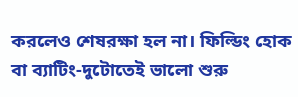করলেও শেষরক্ষা হল না। ফিল্ডিং হোক বা ব্যাটিং-দুটোতেই ভালো শুরু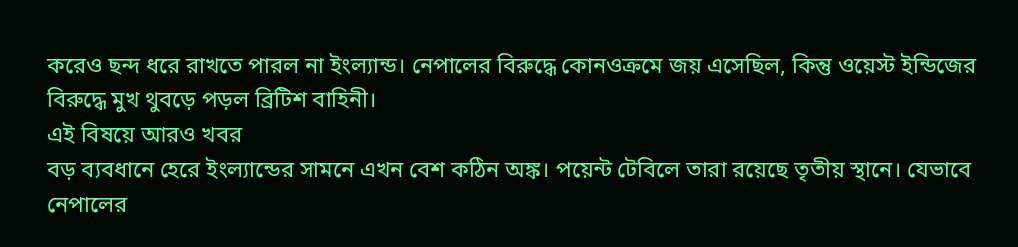করেও ছন্দ ধরে রাখতে পারল না ইংল্যান্ড। নেপালের বিরুদ্ধে কোনওক্রমে জয় এসেছিল, কিন্তু ওয়েস্ট ইন্ডিজের বিরুদ্ধে মুখ থুবড়ে পড়ল ব্রিটিশ বাহিনী।
এই বিষয়ে আরও খবর
বড় ব্যবধানে হেরে ইংল্যান্ডের সামনে এখন বেশ কঠিন অঙ্ক। পয়েন্ট টেবিলে তারা রয়েছে তৃতীয় স্থানে। যেভাবে নেপালের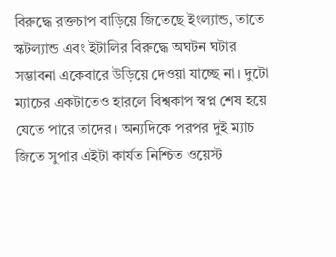বিরুদ্ধে রক্তচাপ বাড়িয়ে জিতেছে ইংল্যান্ড, তাতে স্কটল্যান্ড এবং ইটালির বিরুদ্ধে অঘটন ঘটার সম্ভাবনা একেবারে উড়িয়ে দেওয়া যাচ্ছে না। দুটো ম্যাচের একটাতেও হারলে বিশ্বকাপ স্বপ্ন শেষ হয়ে যেতে পারে তাদের। অন্যদিকে পরপর দুই ম্যাচ জিতে সুপার এইটা কার্যত নিশ্চিত ওয়েস্ট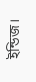ইন্ডিজ।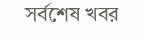সর্বশেষ খবর